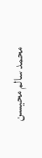محمد سالم محيسن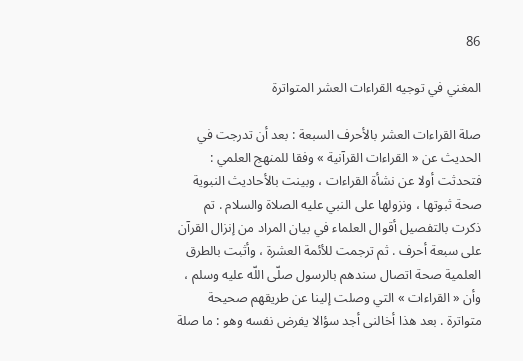86

المغني في توجيه القراءات العشر المتواترة

صلة القراءات العشر بالأحرف السبعة : بعد أن تدرجت في الحديث عن « القراءات القرآنية » وفقا للمنهج العلمي : فتحدثت أولا عن نشأة القراءات ، وبينت بالأحاديث النبوية صحة ثبوتها ، ونزولها على النبي عليه الصلاة والسلام . تم ذكرت بالتفصيل أقوال العلماء في بيان المراد من إنزال القرآن على سبعة أحرف . ثم ترجمت للأئمة العشرة ، وأثبت بالطرق العلمية صحة اتصال سندهم بالرسول صلّى اللّه عليه وسلم ، وأن « القراءات » التي وصلت إلينا عن طريقهم صحيحة متواترة . بعد هذا أخالنى أجد سؤالا يفرض نفسه وهو : ما صلة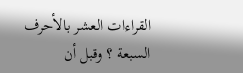القراءات العشر بالأحرف السبعة ؟ وقبل أن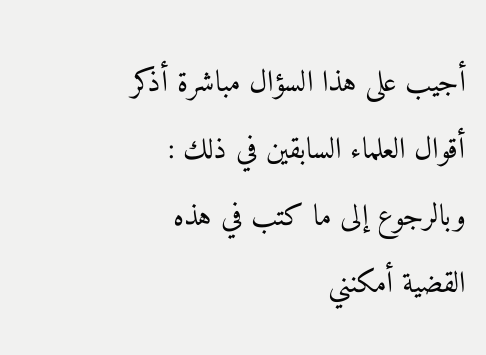أجيب على هذا السؤال مباشرة أذكر أقوال العلماء السابقين في ذلك : وبالرجوع إلى ما كتب في هذه القضية أمكنني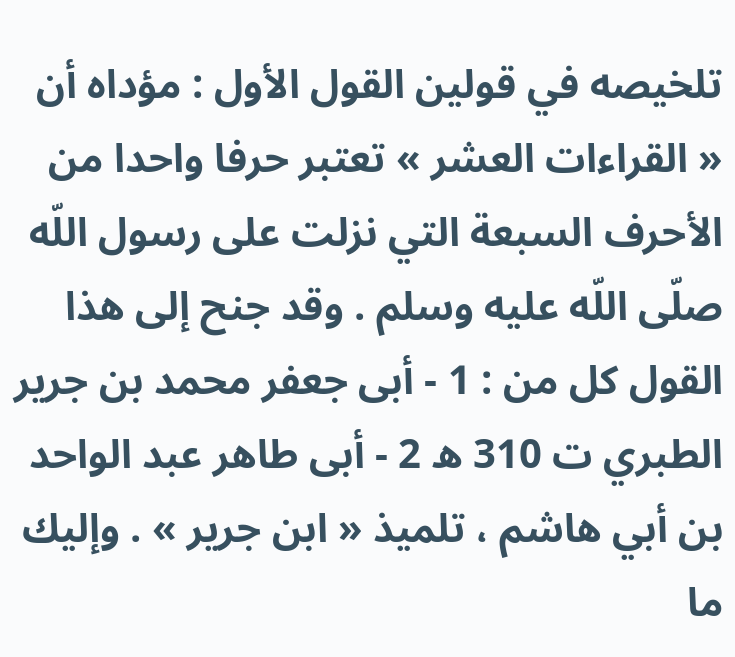تلخيصه في قولين القول الأول : مؤداه أن « القراءات العشر » تعتبر حرفا واحدا من الأحرف السبعة التي نزلت على رسول اللّه صلّى اللّه عليه وسلم . وقد جنح إلى هذا القول كل من : 1 - أبى جعفر محمد بن جرير الطبري ت 310 ه 2 - أبى طاهر عبد الواحد بن أبي هاشم ، تلميذ « ابن جرير » . وإليك ما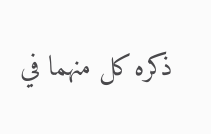ذكره كل منهما في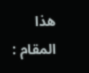هذا المقام :